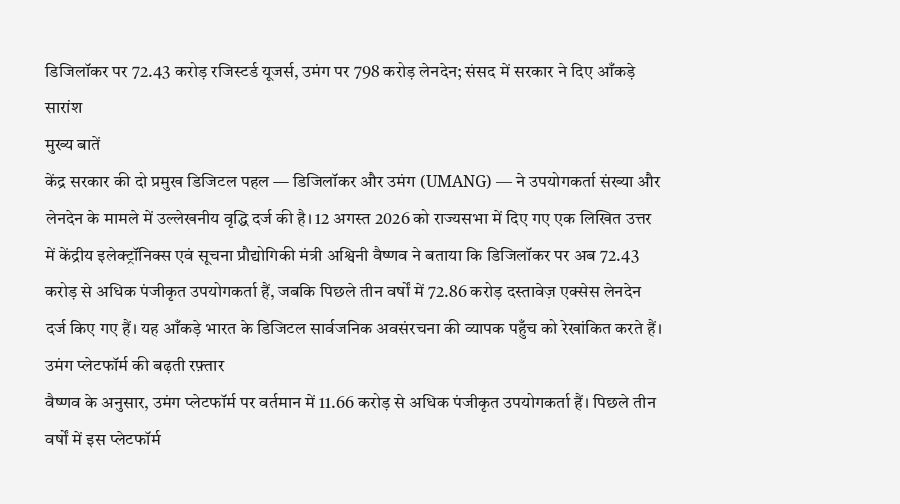डिजिलॉकर पर 72.43 करोड़ रजिस्टर्ड यूजर्स, उमंग पर 798 करोड़ लेनदेन; संसद में सरकार ने दिए आँकड़े
सारांश
मुख्य बातें
केंद्र सरकार की दो प्रमुख डिजिटल पहल — डिजिलॉकर और उमंग (UMANG) — ने उपयोगकर्ता संख्या और लेनदेन के मामले में उल्लेखनीय वृद्धि दर्ज की है। 12 अगस्त 2026 को राज्यसभा में दिए गए एक लिखित उत्तर में केंद्रीय इलेक्ट्रॉनिक्स एवं सूचना प्रौद्योगिकी मंत्री अश्विनी वैष्णव ने बताया कि डिजिलॉकर पर अब 72.43 करोड़ से अधिक पंजीकृत उपयोगकर्ता हैं, जबकि पिछले तीन वर्षों में 72.86 करोड़ दस्तावेज़ एक्सेस लेनदेन दर्ज किए गए हैं। यह आँकड़े भारत के डिजिटल सार्वजनिक अवसंरचना की व्यापक पहुँच को रेखांकित करते हैं।
उमंग प्लेटफॉर्म की बढ़ती रफ़्तार
वैष्णव के अनुसार, उमंग प्लेटफॉर्म पर वर्तमान में 11.66 करोड़ से अधिक पंजीकृत उपयोगकर्ता हैं। पिछले तीन वर्षों में इस प्लेटफॉर्म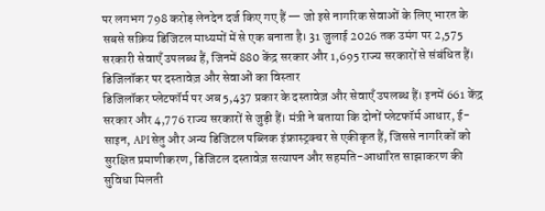पर लगभग 798 करोड़ लेनदेन दर्ज किए गए हैं — जो इसे नागरिक सेवाओं के लिए भारत के सबसे सक्रिय डिजिटल माध्यमों में से एक बनाता है। 31 जुलाई 2026 तक उमंग पर 2,575 सरकारी सेवाएँ उपलब्ध हैं, जिनमें 880 केंद्र सरकार और 1,695 राज्य सरकारों से संबंधित हैं।
डिजिलॉकर पर दस्तावेज़ और सेवाओं का विस्तार
डिजिलॉकर प्लेटफॉर्म पर अब 5,437 प्रकार के दस्तावेज़ और सेवाएँ उपलब्ध हैं। इनमें 661 केंद्र सरकार और 4,776 राज्य सरकारों से जुड़ी हैं। मंत्री ने बताया कि दोनों प्लेटफॉर्म आधार, ई-साइन, API सेतु और अन्य डिजिटल पब्लिक इंफ्रास्ट्रक्चर से एकीकृत हैं, जिससे नागरिकों को सुरक्षित प्रमाणीकरण, डिजिटल दस्तावेज़ सत्यापन और सहमति-आधारित साझाकरण की सुविधा मिलती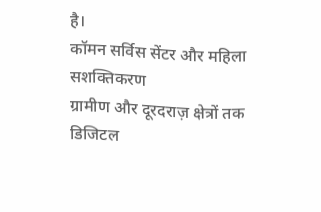है।
कॉमन सर्विस सेंटर और महिला सशक्तिकरण
ग्रामीण और दूरदराज़ क्षेत्रों तक डिजिटल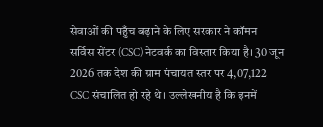सेवाओं की पहुँच बढ़ाने के लिए सरकार ने कॉमन सर्विस सेंटर (CSC) नेटवर्क का विस्तार किया है। 30 जून 2026 तक देश की ग्राम पंचायत स्तर पर 4,07,122 CSC संचालित हो रहे थे। उल्लेखनीय है कि इनमें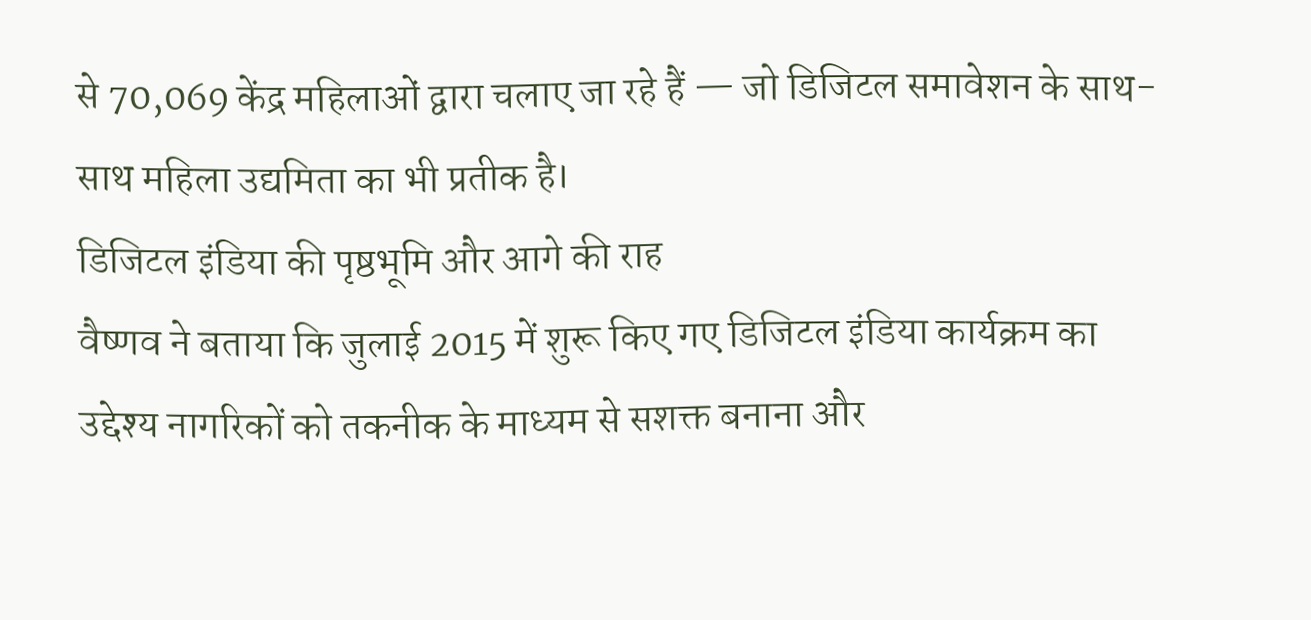से 70,069 केंद्र महिलाओं द्वारा चलाए जा रहे हैं — जो डिजिटल समावेशन के साथ-साथ महिला उद्यमिता का भी प्रतीक है।
डिजिटल इंडिया की पृष्ठभूमि और आगे की राह
वैष्णव ने बताया कि जुलाई 2015 में शुरू किए गए डिजिटल इंडिया कार्यक्रम का उद्देश्य नागरिकों को तकनीक के माध्यम से सशक्त बनाना और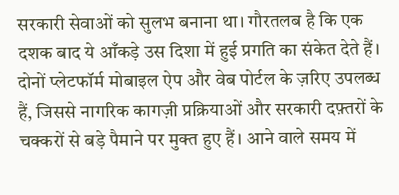सरकारी सेवाओं को सुलभ बनाना था। गौरतलब है कि एक दशक बाद ये आँकड़े उस दिशा में हुई प्रगति का संकेत देते हैं। दोनों प्लेटफॉर्म मोबाइल ऐप और वेब पोर्टल के ज़रिए उपलब्ध हैं, जिससे नागरिक कागज़ी प्रक्रियाओं और सरकारी दफ़्तरों के चक्करों से बड़े पैमाने पर मुक्त हुए हैं। आने वाले समय में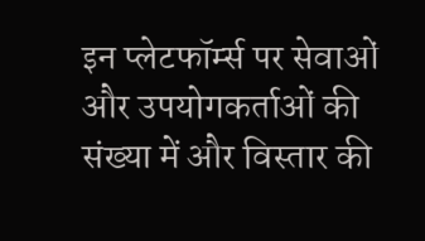इन प्लेटफॉर्म्स पर सेवाओं और उपयोगकर्ताओं की संख्या में और विस्तार की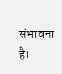संभावना है।